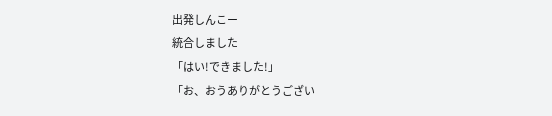出発しんこー
統合しました
「はい!できました!」
「お、おうありがとうござい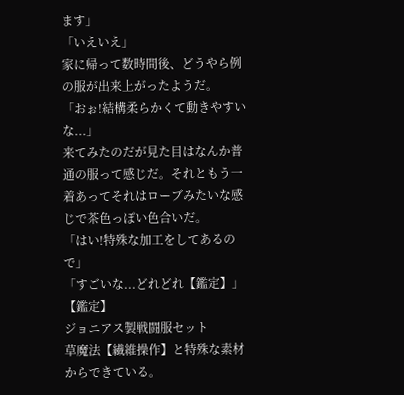ます」
「いえいえ」
家に帰って数時間後、どうやら例の服が出来上がったようだ。
「おぉ!結構柔らかくて動きやすいな...」
来てみたのだが見た目はなんか普通の服って感じだ。それともう一着あってそれはローブみたいな感じで茶色っぽい色合いだ。
「はい!特殊な加工をしてあるので」
「すごいな...どれどれ【鑑定】」
【鑑定】
ジョニアス製戦闘服セット
草魔法【繊維操作】と特殊な素材からできている。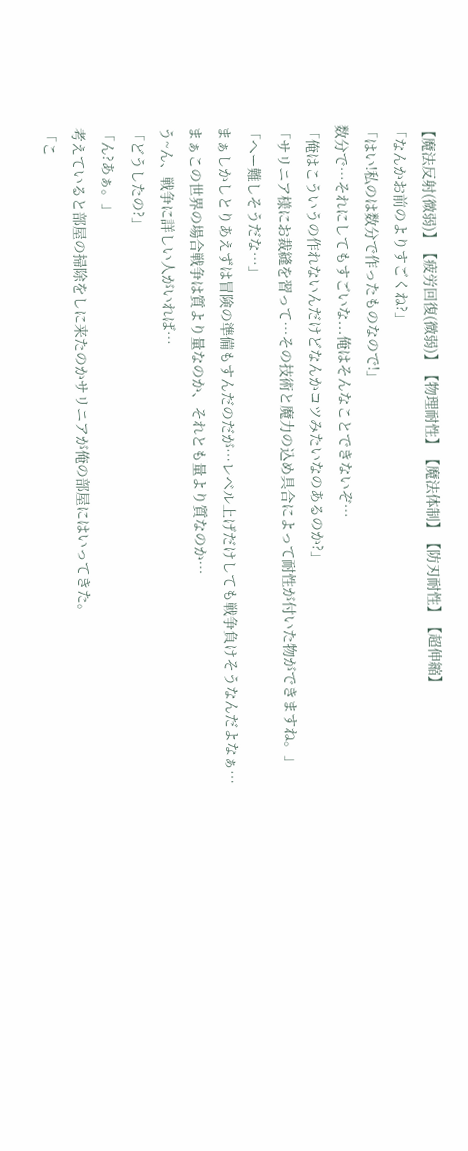【魔法反射(微弱)】【疲労回復(微弱)】【物理耐性】【魔法体制】【防刃耐性】【超伸縮】
「なんかお前のよりすごくね?」
「はい!私のは数分で作ったものなので!」
数分で…それにしてもすごいな...俺はそんなことできないぞ…
「俺はこういうの作れないんだけどなんかコツみたいなのあるのか?」
「サリニア様にお裁縫を習って…その技術と魔力の込め具合によって耐性が付いた物ができますね。」
「へー難しそうだな…」
まぁしかしとりあえずは冒険の準備もすんだのだが…レベル上げだけしても戦争負けそうなんだよなぁ…
まぁこの世界の場合戦争は質より量なのか、それとも量より質なのか…
う~ん、戦争に詳しい人がいれば…
「どうしたの?」
「ん?あぁ。」
考えていると部屋の掃除をしに来たのかサリニアが俺の部屋にはいってきた。
「こ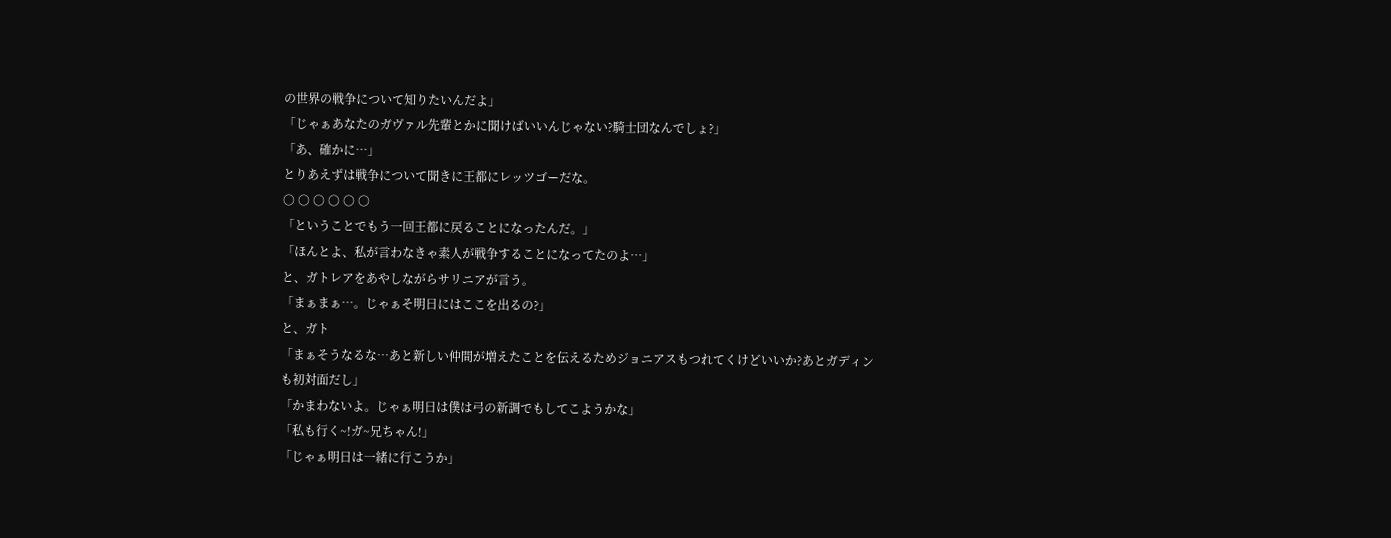の世界の戦争について知りたいんだよ」
「じゃぁあなたのガヴァル先輩とかに聞けばいいんじゃない?騎士団なんでしょ?」
「あ、確かに…」
とりあえずは戦争について聞きに王都にレッツゴーだな。
○ ○ ○ ○ ○ ○
「ということでもう一回王都に戻ることになったんだ。」
「ほんとよ、私が言わなきゃ素人が戦争することになってたのよ…」
と、ガトレアをあやしながらサリニアが言う。
「まぁまぁ…。じゃぁそ明日にはここを出るの?」
と、ガト
「まぁそうなるな…あと新しい仲間が増えたことを伝えるためジョニアスもつれてくけどいいか?あとガディンも初対面だし」
「かまわないよ。じゃぁ明日は僕は弓の新調でもしてこようかな」
「私も行く~!ガ~兄ちゃん!」
「じゃぁ明日は一緒に行こうか」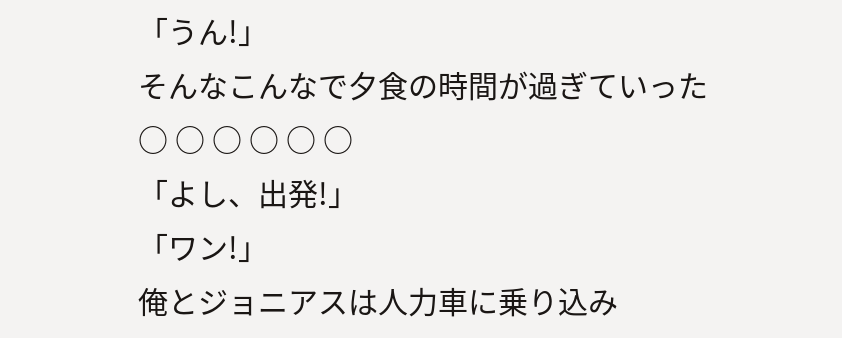「うん!」
そんなこんなで夕食の時間が過ぎていった
○ ○ ○ ○ ○ ○
「よし、出発!」
「ワン!」
俺とジョニアスは人力車に乗り込み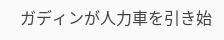ガディンが人力車を引き始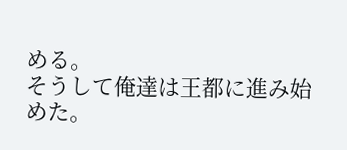める。
そうして俺達は王都に進み始めた。